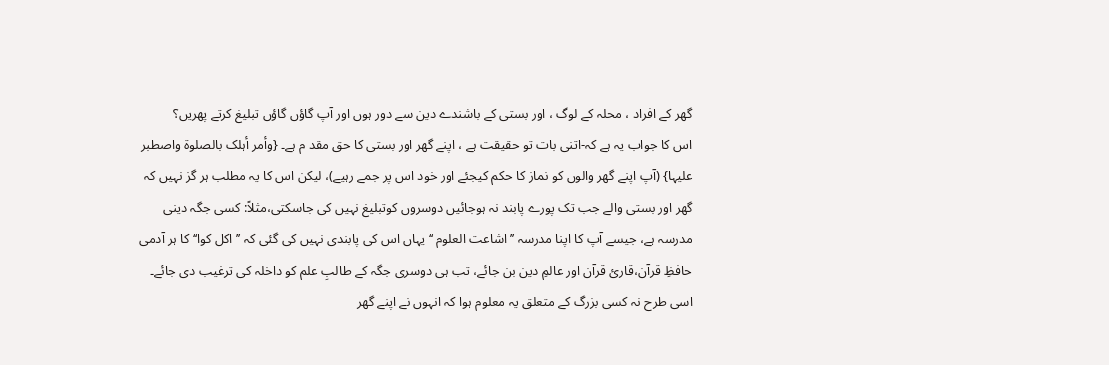گھر کے افراد ، محلہ کے لوگ ، اور بستی کے باشندے دین سے دور ہوں اور آپ گاؤں گاؤں تبلیغ کرتے پھریں؟
اس کا جواب یہ ہے کہ-اتنی بات تو حقیقت ہے ، اپنے گھر اور بستی کا حق مقد م ہے۔ {وأمر أہلک بالصلوۃ واصطبر علیہا} (آپ اپنے گھر والوں کو نماز کا حکم کیجئے اور خود اس پر جمے رہیے)، لیکن اس کا یہ مطلب ہر گز نہیں کہ گھر اور بستی والے جب تک پورے پابند نہ ہوجائیں دوسروں کوتبلیغ نہیں کی جاسکتی،مثلاً: کسی جگہ دینی مدرسہ ہے، جیسے آپ کا اپنا مدرسہ ’’ اشاعت العلوم ‘‘ یہاں اس کی پابندی نہیں کی گئی کہ ’’اکل کوا‘‘ کا ہر آدمی حافظِ قرآن،قاریٔ قرآن اور عالمِ دین بن جائے، تب ہی دوسری جگہ کے طالبِ علم کو داخلہ کی ترغیب دی جائے۔
اسی طرح نہ کسی بزرگ کے متعلق یہ معلوم ہوا کہ انہوں نے اپنے گھر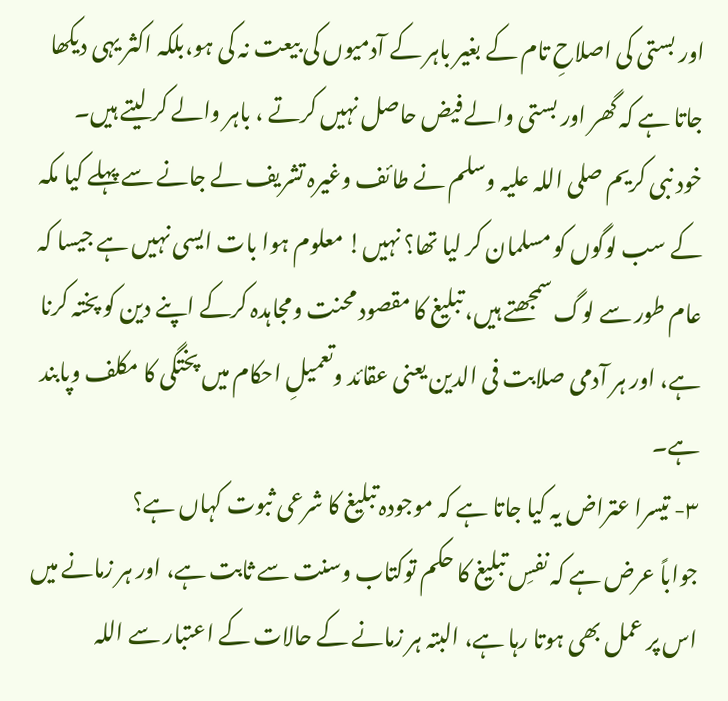اور بستی کی اصلاحِ تام کے بغیر باہر کے آدمیوں کی بیعت نہ کی ہو،بلکہ اکثر یہی دیکھا جاتا ہے کہ گھر اور بستی والے فیض حاصل نہیں کرتے ، باہر والے کر لیتے ہیں۔
خود نبی کریم صلی اللہ علیہ وسلم نے طائف وغیرہ تشریف لے جانے سے پہلے کیا مکہ کے سب لوگوں کو مسلمان کر لیا تھا؟ نہیں! معلوم ہوا بات ایسی نہیں ہے جیسا کہ عام طور سے لوگ سمجھتے ہیں، تبلیغ کا مقصود محنت ومجاہدہ کرکے اپنے دین کو پختہ کرنا ہے، اور ہر آدمی صلابت فی الدین یعنی عقائد وتعمیلِ احکام میں پختگی کا مکلف وپابند ہے۔
۳- تیسرا عتراض یہ کیا جاتا ہے کہ موجودہ تبلیغ کا شرعی ثبوت کہاں ہے؟
جواباً عرض ہے کہ نفسِ تبلیغ کا حکم توکتاب وسنت سے ثابت ہے، اور ہر زمانے میں اس پر عمل بھی ہوتا رہا ہے، البتہ ہر زمانے کے حالات کے اعتبار سے اللہ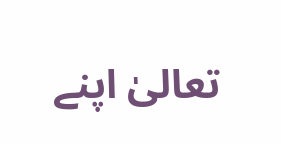تعالیٰ اپنے